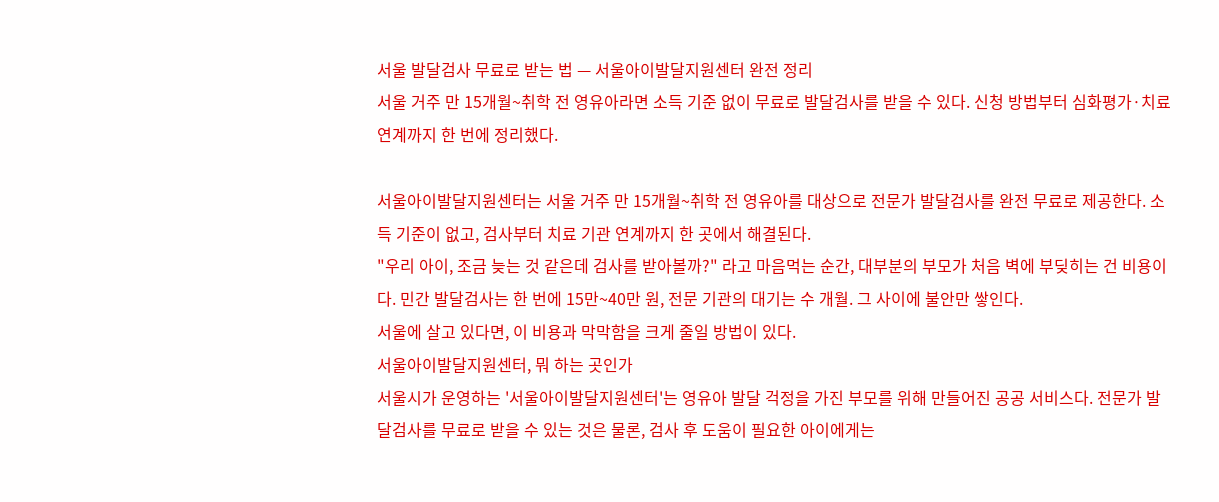서울 발달검사 무료로 받는 법 — 서울아이발달지원센터 완전 정리
서울 거주 만 15개월~취학 전 영유아라면 소득 기준 없이 무료로 발달검사를 받을 수 있다. 신청 방법부터 심화평가·치료 연계까지 한 번에 정리했다.

서울아이발달지원센터는 서울 거주 만 15개월~취학 전 영유아를 대상으로 전문가 발달검사를 완전 무료로 제공한다. 소득 기준이 없고, 검사부터 치료 기관 연계까지 한 곳에서 해결된다.
"우리 아이, 조금 늦는 것 같은데 검사를 받아볼까?" 라고 마음먹는 순간, 대부분의 부모가 처음 벽에 부딪히는 건 비용이다. 민간 발달검사는 한 번에 15만~40만 원, 전문 기관의 대기는 수 개월. 그 사이에 불안만 쌓인다.
서울에 살고 있다면, 이 비용과 막막함을 크게 줄일 방법이 있다.
서울아이발달지원센터, 뭐 하는 곳인가
서울시가 운영하는 '서울아이발달지원센터'는 영유아 발달 걱정을 가진 부모를 위해 만들어진 공공 서비스다. 전문가 발달검사를 무료로 받을 수 있는 것은 물론, 검사 후 도움이 필요한 아이에게는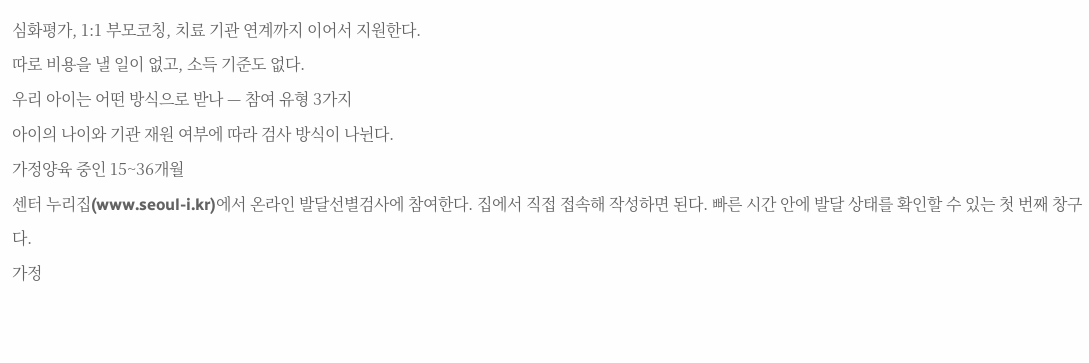심화평가, 1:1 부모코칭, 치료 기관 연계까지 이어서 지원한다.
따로 비용을 낼 일이 없고, 소득 기준도 없다.
우리 아이는 어떤 방식으로 받나 — 참여 유형 3가지
아이의 나이와 기관 재원 여부에 따라 검사 방식이 나뉜다.
가정양육 중인 15~36개월
센터 누리집(www.seoul-i.kr)에서 온라인 발달선별검사에 참여한다. 집에서 직접 접속해 작성하면 된다. 빠른 시간 안에 발달 상태를 확인할 수 있는 첫 번째 창구다.
가정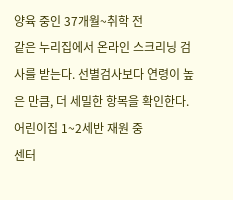양육 중인 37개월~취학 전
같은 누리집에서 온라인 스크리닝 검사를 받는다. 선별검사보다 연령이 높은 만큼, 더 세밀한 항목을 확인한다.
어린이집 1~2세반 재원 중
센터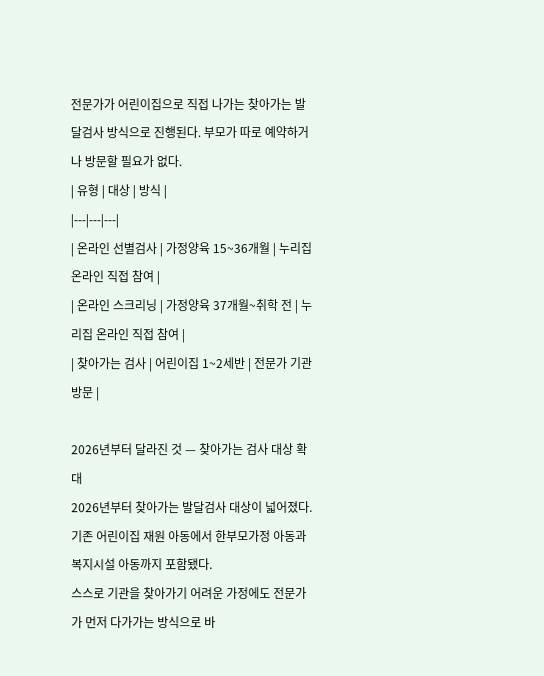전문가가 어린이집으로 직접 나가는 찾아가는 발달검사 방식으로 진행된다. 부모가 따로 예약하거나 방문할 필요가 없다.
| 유형 | 대상 | 방식 |
|---|---|---|
| 온라인 선별검사 | 가정양육 15~36개월 | 누리집 온라인 직접 참여 |
| 온라인 스크리닝 | 가정양육 37개월~취학 전 | 누리집 온라인 직접 참여 |
| 찾아가는 검사 | 어린이집 1~2세반 | 전문가 기관 방문 |

2026년부터 달라진 것 — 찾아가는 검사 대상 확대
2026년부터 찾아가는 발달검사 대상이 넓어졌다. 기존 어린이집 재원 아동에서 한부모가정 아동과 복지시설 아동까지 포함됐다.
스스로 기관을 찾아가기 어려운 가정에도 전문가가 먼저 다가가는 방식으로 바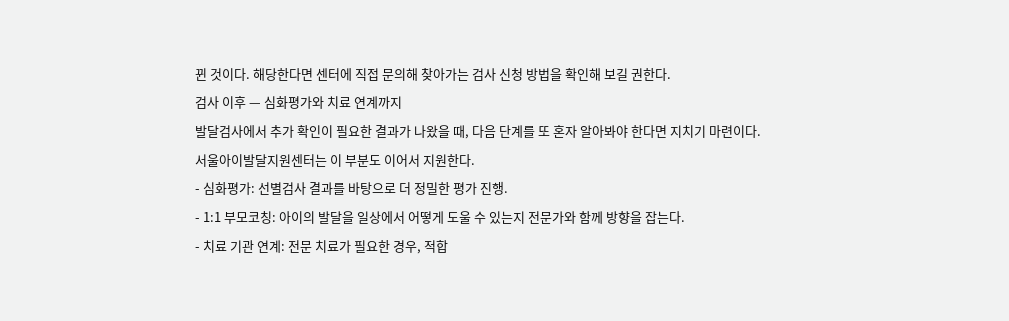뀐 것이다. 해당한다면 센터에 직접 문의해 찾아가는 검사 신청 방법을 확인해 보길 권한다.
검사 이후 — 심화평가와 치료 연계까지
발달검사에서 추가 확인이 필요한 결과가 나왔을 때, 다음 단계를 또 혼자 알아봐야 한다면 지치기 마련이다.
서울아이발달지원센터는 이 부분도 이어서 지원한다.
- 심화평가: 선별검사 결과를 바탕으로 더 정밀한 평가 진행.
- 1:1 부모코칭: 아이의 발달을 일상에서 어떻게 도울 수 있는지 전문가와 함께 방향을 잡는다.
- 치료 기관 연계: 전문 치료가 필요한 경우, 적합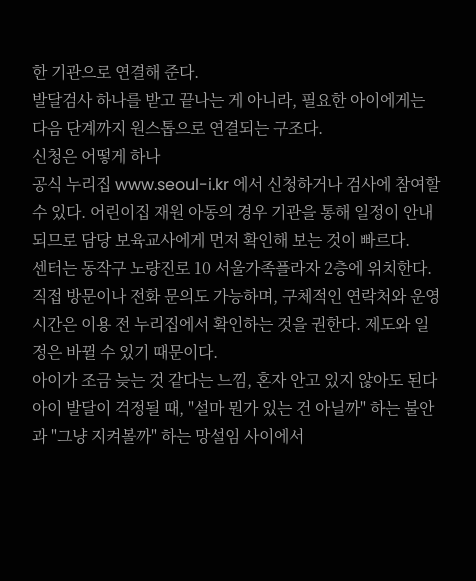한 기관으로 연결해 준다.
발달검사 하나를 받고 끝나는 게 아니라, 필요한 아이에게는 다음 단계까지 원스톱으로 연결되는 구조다.
신청은 어떻게 하나
공식 누리집 www.seoul-i.kr 에서 신청하거나 검사에 참여할 수 있다. 어린이집 재원 아동의 경우 기관을 통해 일정이 안내되므로 담당 보육교사에게 먼저 확인해 보는 것이 빠르다.
센터는 동작구 노량진로 10 서울가족플라자 2층에 위치한다. 직접 방문이나 전화 문의도 가능하며, 구체적인 연락처와 운영 시간은 이용 전 누리집에서 확인하는 것을 권한다. 제도와 일정은 바뀔 수 있기 때문이다.
아이가 조금 늦는 것 같다는 느낌, 혼자 안고 있지 않아도 된다
아이 발달이 걱정될 때, "설마 뭔가 있는 건 아닐까" 하는 불안과 "그냥 지켜볼까" 하는 망설임 사이에서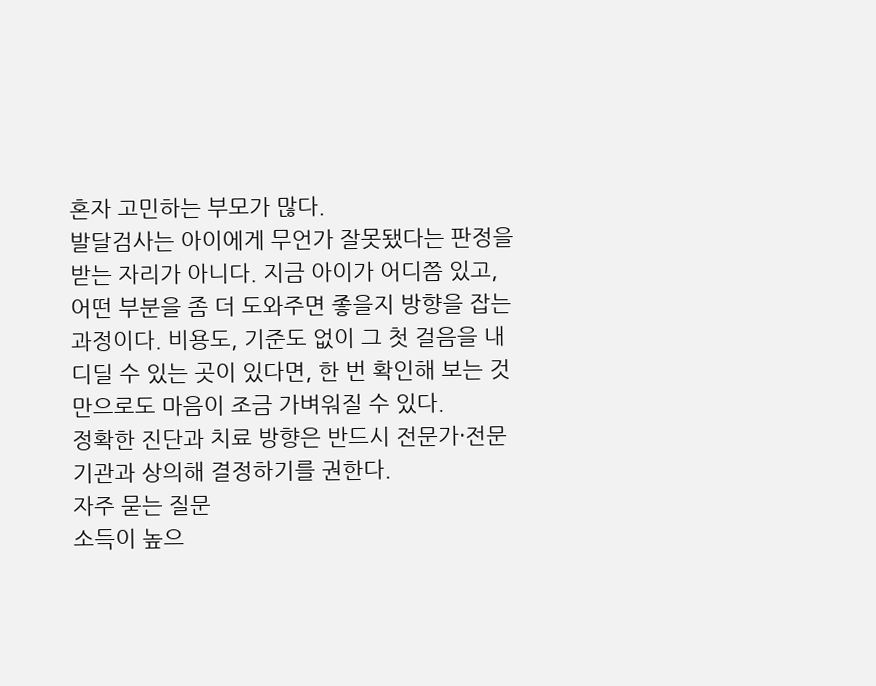혼자 고민하는 부모가 많다.
발달검사는 아이에게 무언가 잘못됐다는 판정을 받는 자리가 아니다. 지금 아이가 어디쯤 있고, 어떤 부분을 좀 더 도와주면 좋을지 방향을 잡는 과정이다. 비용도, 기준도 없이 그 첫 걸음을 내디딜 수 있는 곳이 있다면, 한 번 확인해 보는 것만으로도 마음이 조금 가벼워질 수 있다.
정확한 진단과 치료 방향은 반드시 전문가·전문기관과 상의해 결정하기를 권한다.
자주 묻는 질문
소득이 높으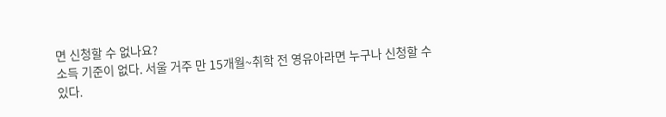면 신청할 수 없나요?
소득 기준이 없다. 서울 거주 만 15개월~취학 전 영유아라면 누구나 신청할 수 있다.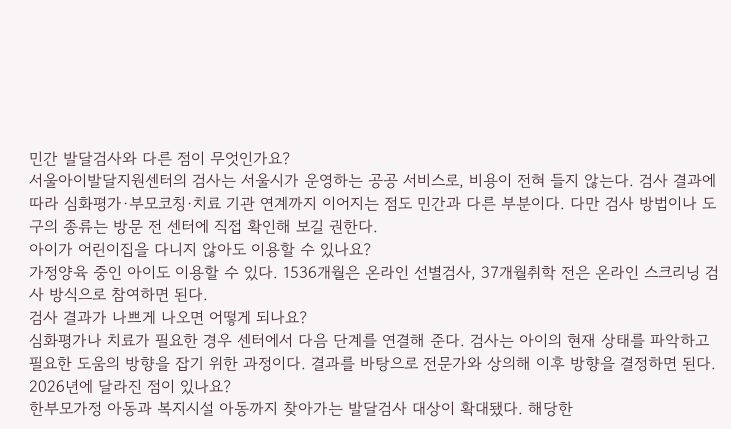민간 발달검사와 다른 점이 무엇인가요?
서울아이발달지원센터의 검사는 서울시가 운영하는 공공 서비스로, 비용이 전혀 들지 않는다. 검사 결과에 따라 심화평가·부모코칭·치료 기관 연계까지 이어지는 점도 민간과 다른 부분이다. 다만 검사 방법이나 도구의 종류는 방문 전 센터에 직접 확인해 보길 권한다.
아이가 어린이집을 다니지 않아도 이용할 수 있나요?
가정양육 중인 아이도 이용할 수 있다. 1536개월은 온라인 선별검사, 37개월취학 전은 온라인 스크리닝 검사 방식으로 참여하면 된다.
검사 결과가 나쁘게 나오면 어떻게 되나요?
심화평가나 치료가 필요한 경우 센터에서 다음 단계를 연결해 준다. 검사는 아이의 현재 상태를 파악하고 필요한 도움의 방향을 잡기 위한 과정이다. 결과를 바탕으로 전문가와 상의해 이후 방향을 결정하면 된다.
2026년에 달라진 점이 있나요?
한부모가정 아동과 복지시설 아동까지 찾아가는 발달검사 대상이 확대됐다. 해당한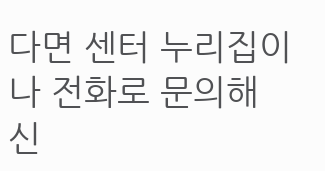다면 센터 누리집이나 전화로 문의해 신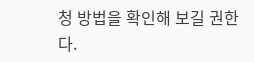청 방법을 확인해 보길 권한다.